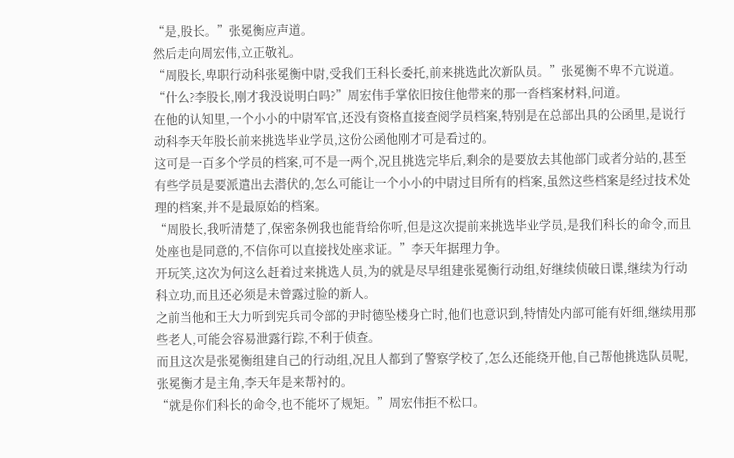“是,股长。”张冕衡应声道。
然后走向周宏伟,立正敬礼。
“周股长,卑职行动科张冕衡中尉,受我们王科长委托,前来挑选此次新队员。”张冕衡不卑不亢说道。
“什么?李股长,刚才我没说明白吗?”周宏伟手掌依旧按住他带来的那一沓档案材料,问道。
在他的认知里,一个小小的中尉军官,还没有资格直接查阅学员档案,特别是在总部出具的公函里,是说行动科李天年股长前来挑选毕业学员,这份公函他刚才可是看过的。
这可是一百多个学员的档案,可不是一两个,况且挑选完毕后,剩余的是要放去其他部门或者分站的,甚至有些学员是要派遣出去潜伏的,怎么可能让一个小小的中尉过目所有的档案,虽然这些档案是经过技术处理的档案,并不是最原始的档案。
“周股长,我听清楚了,保密条例我也能背给你听,但是这次提前来挑选毕业学员,是我们科长的命令,而且处座也是同意的,不信你可以直接找处座求证。”李天年据理力争。
开玩笑,这次为何这么赶着过来挑选人员,为的就是尽早组建张冕衡行动组,好继续侦破日谍,继续为行动科立功,而且还必须是未曾露过脸的新人。
之前当他和王大力听到宪兵司令部的尹时德坠楼身亡时,他们也意识到,特情处内部可能有奸细,继续用那些老人,可能会容易泄露行踪,不利于侦查。
而且这次是张冕衡组建自己的行动组,况且人都到了警察学校了,怎么还能绕开他,自己帮他挑选队员呢,张冕衡才是主角,李天年是来帮衬的。
“就是你们科长的命令,也不能坏了规矩。”周宏伟拒不松口。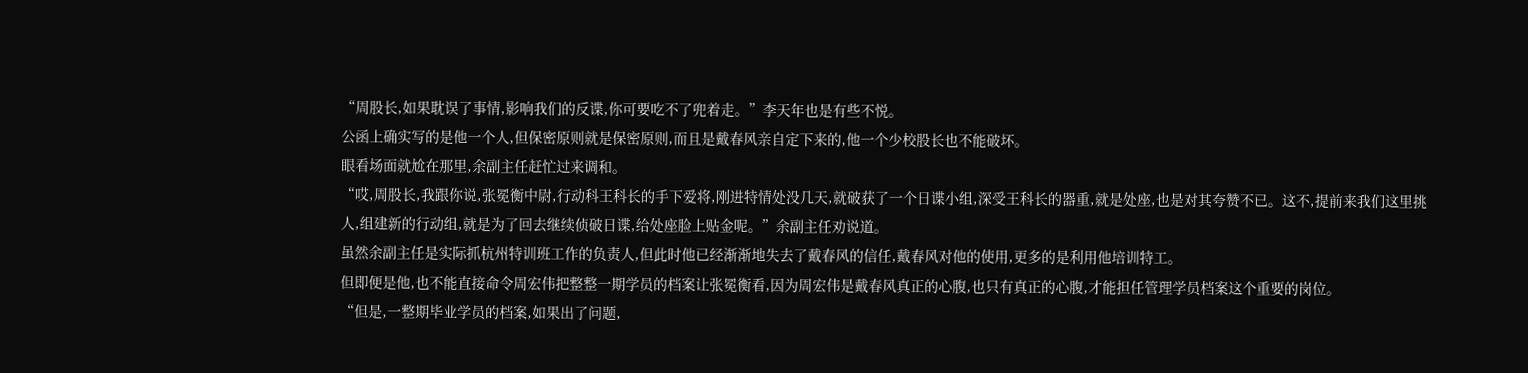“周股长,如果耽误了事情,影响我们的反谍,你可要吃不了兜着走。”李天年也是有些不悦。
公函上确实写的是他一个人,但保密原则就是保密原则,而且是戴春风亲自定下来的,他一个少校股长也不能破坏。
眼看场面就尬在那里,余副主任赶忙过来调和。
“哎,周股长,我跟你说,张冕衡中尉,行动科王科长的手下爱将,刚进特情处没几天,就破获了一个日谍小组,深受王科长的器重,就是处座,也是对其夸赞不已。这不,提前来我们这里挑人,组建新的行动组,就是为了回去继续侦破日谍,给处座脸上贴金呢。”余副主任劝说道。
虽然余副主任是实际抓杭州特训班工作的负责人,但此时他已经渐渐地失去了戴春风的信任,戴春风对他的使用,更多的是利用他培训特工。
但即便是他,也不能直接命令周宏伟把整整一期学员的档案让张冕衡看,因为周宏伟是戴春风真正的心腹,也只有真正的心腹,才能担任管理学员档案这个重要的岗位。
“但是,一整期毕业学员的档案,如果出了问题,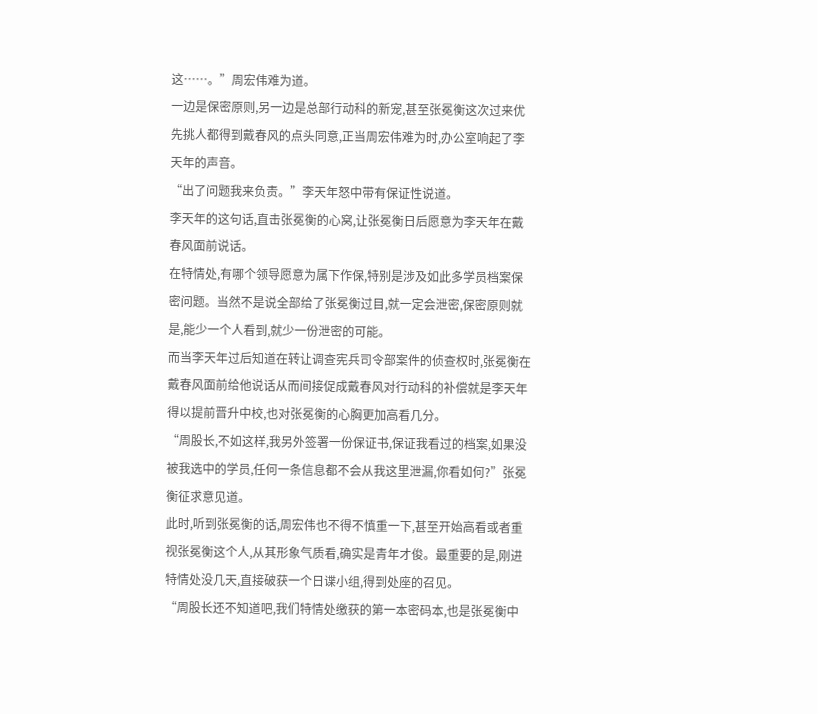这……。”周宏伟难为道。
一边是保密原则,另一边是总部行动科的新宠,甚至张冕衡这次过来优先挑人都得到戴春风的点头同意,正当周宏伟难为时,办公室响起了李天年的声音。
“出了问题我来负责。”李天年怒中带有保证性说道。
李天年的这句话,直击张冕衡的心窝,让张冕衡日后愿意为李天年在戴春风面前说话。
在特情处,有哪个领导愿意为属下作保,特别是涉及如此多学员档案保密问题。当然不是说全部给了张冕衡过目,就一定会泄密,保密原则就是,能少一个人看到,就少一份泄密的可能。
而当李天年过后知道在转让调查宪兵司令部案件的侦查权时,张冕衡在戴春风面前给他说话从而间接促成戴春风对行动科的补偿就是李天年得以提前晋升中校,也对张冕衡的心胸更加高看几分。
“周股长,不如这样,我另外签署一份保证书,保证我看过的档案,如果没被我选中的学员,任何一条信息都不会从我这里泄漏,你看如何?”张冕衡征求意见道。
此时,听到张冕衡的话,周宏伟也不得不慎重一下,甚至开始高看或者重视张冕衡这个人,从其形象气质看,确实是青年才俊。最重要的是,刚进特情处没几天,直接破获一个日谍小组,得到处座的召见。
“周股长还不知道吧,我们特情处缴获的第一本密码本,也是张冕衡中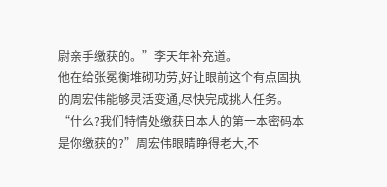尉亲手缴获的。”李天年补充道。
他在给张冕衡堆砌功劳,好让眼前这个有点固执的周宏伟能够灵活变通,尽快完成挑人任务。
“什么?我们特情处缴获日本人的第一本密码本是你缴获的?”周宏伟眼睛睁得老大,不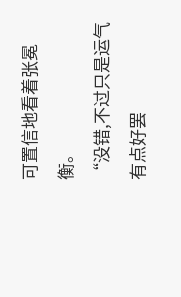可置信地看着张冕衡。
“没错,不过只是运气有点好罢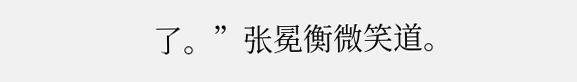了。”张冕衡微笑道。